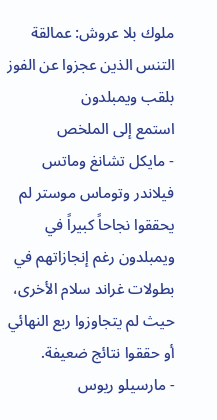ملوك بلا عروش: عمالقة التنس الذين عجزوا عن الفوز بلقب ويمبلدون
استمع إلى الملخص
- مايكل تشانغ وماتس فيلاندر وتوماس موستر لم يحققوا نجاحاً كبيراً في ويمبلدون رغم إنجازاتهم في بطولات غراند سلام الأخرى، حيث لم يتجاوزوا ربع النهائي أو حققوا نتائج ضعيفة.
- مارسيلو ريوس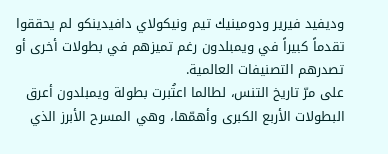وديفيد فيرير ودومينيك تيم ونيكولاي دافيدينكو لم يحققوا تقدماً كبيراً في ويمبلدون رغم تميزهم في بطولات أخرى أو تصدرهم التصنيفات العالمية.
على مرّ تاريخ التنس، لطالما اعتُبرت بطولة ويمبلدون أعرق البطولات الأربع الكبرى وأهمّها، وهي المسرح الأبرز الذي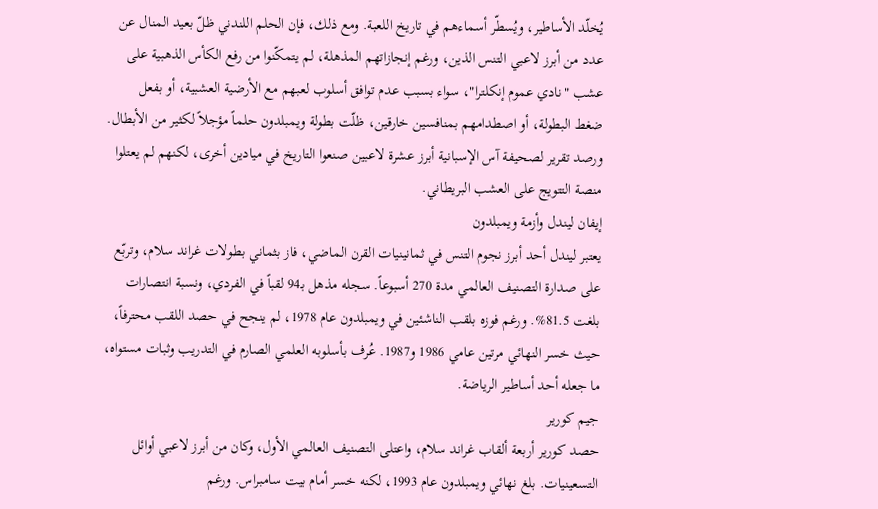يُخلّد الأساطير، ويُسطّر أسماءهم في تاريخ اللعبة. ومع ذلك، فإن الحلم اللندني ظلّ بعيد المنال عن عدد من أبرز لاعبي التنس الذين، ورغم إنجازاتهم المذهلة، لم يتمكّنوا من رفع الكأس الذهبية على عشب "نادي عموم إنكلترا"، سواء بسبب عدم توافق أسلوب لعبهم مع الأرضية العشبية، أو بفعل ضغط البطولة، أو اصطدامهم بمنافسين خارقين، ظلّت بطولة ويمبلدون حلماً مؤجلاً لكثير من الأبطال. ورصد تقرير لصحيفة آس الإسبانية أبرز عشرة لاعبين صنعوا التاريخ في ميادين أخرى، لكنهم لم يعتلوا منصة التتويج على العشب البريطاني.
إيفان ليندل وأزمة ويمبلدون
يعتبر ليندل أحد أبرز نجوم التنس في ثمانينيات القرن الماضي، فاز بثماني بطولات غراند سلام، وتربّع على صدارة التصنيف العالمي مدة 270 أسبوعاً. سجله مذهل بـ94 لقباً في الفردي، ونسبة انتصارات بلغت 81.5%. ورغم فوزه بلقب الناشئين في ويمبلدون عام 1978، لم ينجح في حصد اللقب محترفاً، حيث خسر النهائي مرتين عامي 1986 و1987. عُرف بأسلوبه العلمي الصارم في التدريب وثبات مستواه، ما جعله أحد أساطير الرياضة.
جيم كورير
حصد كورير أربعة ألقاب غراند سلام، واعتلى التصنيف العالمي الأول، وكان من أبرز لاعبي أوائل التسعينيات. بلغ نهائي ويمبلدون عام 1993، لكنه خسر أمام بيت سامبراس. ورغم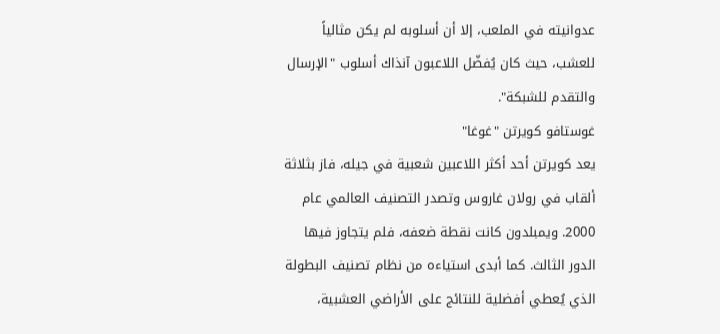عدوانيته في الملعب، إلا أن أسلوبه لم يكن مثالياً للعشب، حيث كان يُفضّل اللاعبون آنذاك أسلوب "الإرسال والتقدم للشبكة".
غوستافو كويرتن "غوغا"
يعد كويرتن أحد أكثر اللاعبين شعبية في جيله، فاز بثلاثة ألقاب في رولان غاروس وتصدر التصنيف العالمي عام 2000. ويمبلدون كانت نقطة ضعفه، فلم يتجاوز فيها الدور الثالث. كما أبدى استياءه من نظام تصنيف البطولة الذي يُعطي أفضلية للنتائج على الأراضي العشبية،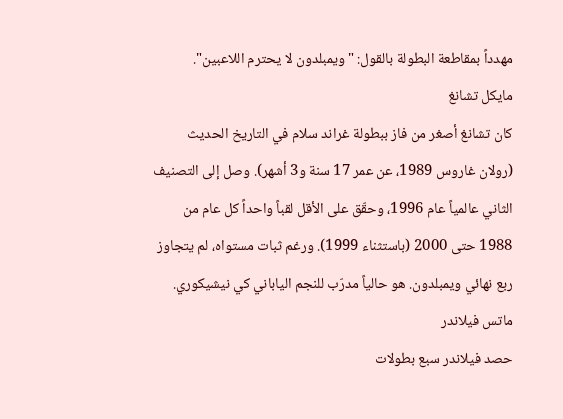مهدداً بمقاطعة البطولة بالقول: "ويمبلدون لا يحترم اللاعبين".
مايكل تشانغ
كان تشانغ أصغر من فاز ببطولة غراند سلام في التاريخ الحديث (رولان غاروس 1989، عن عمر 17 سنة و3 أشهر). وصل إلى التصنيف الثاني عالمياً عام 1996، وحقّق على الأقل لقباً واحداً كل عام من 1988 حتى 2000 (باستثناء 1999). ورغم ثبات مستواه، لم يتجاوز ربع نهائي ويمبلدون. هو حالياً مدرّب للنجم الياباني كي نيشيكوري.
ماتس فيلاندر
حصد فيلاندر سبع بطولات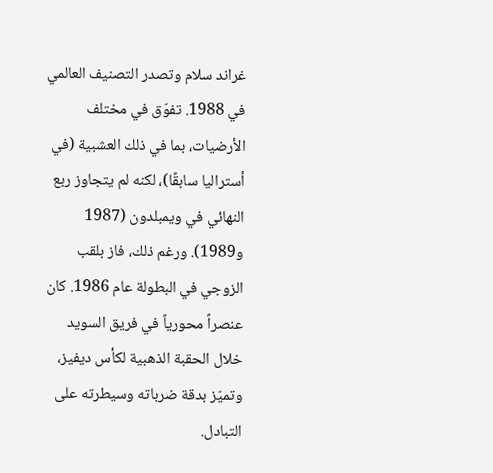غراند سلام وتصدر التصنيف العالمي في 1988. تفوّق في مختلف الأرضيات، بما في ذلك العشبية (في أستراليا سابقًا)، لكنه لم يتجاوز ربع النهائي في ويمبلدون (1987 و1989). ورغم ذلك، فاز بلقب الزوجي في البطولة عام 1986. كان عنصراً محورياً في فريق السويد خلال الحقبة الذهبية لكأس ديفيز، وتميّز بدقة ضرباته وسيطرته على التبادل.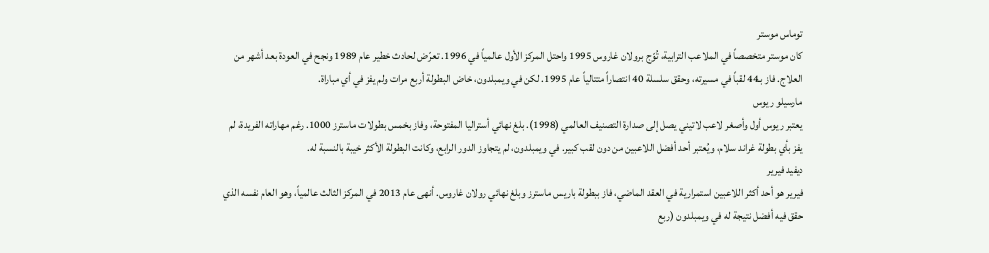توماس موستر
كان موستر متخصصاً في الملاعب الترابية، تُوّج برولان غاروس 1995 واحتل المركز الأول عالمياً في 1996. تعرّض لحادث خطير عام 1989 ونجح في العودة بعد أشهر من العلاج. فاز بـ44 لقباً في مسيرته، وحقق سلسلة 40 انتصاراً متتالياً عام 1995. لكن في ويمبلدون، خاض البطولة أربع مرات ولم يفز في أي مباراة.
مارسيلو ريوس
يعتبر ريوس أول وأصغر لاعب لاتيني يصل إلى صدارة التصنيف العالمي (1998). بلغ نهائي أستراليا المفتوحة، وفاز بخمس بطولات ماسترز 1000. رغم مهاراته الفريدة، لم يفز بأي بطولة غراند سلام، ويُعتبر أحد أفضل اللاعبين من دون لقب كبير. في ويمبلدون، لم يتجاوز الدور الرابع، وكانت البطولة الأكثر خيبة بالنسبة له.
ديفيد فيرير
فيرير هو أحد أكثر اللاعبين استمرارية في العقد الماضي، فاز ببطولة باريس ماسترز وبلغ نهائي رولان غاروس. أنهى عام 2013 في المركز الثالث عالمياً، وهو العام نفسه الذي حقق فيه أفضل نتيجة له في ويمبلدون (ربع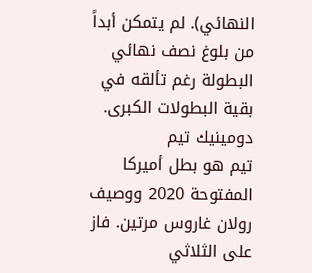النهائي). لم يتمكن أبداً من بلوغ نصف نهائي البطولة رغم تألقه في بقية البطولات الكبرى.
دومينيك تيم
تيم هو بطل أميركا المفتوحة 2020 ووصيف رولان غاروس مرتين. فاز على الثلاثي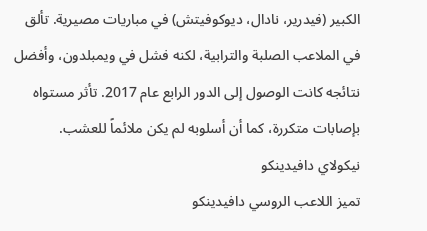الكبير (فيدرير، نادال، ديوكوفيتش) في مباريات مصيرية. تألق في الملاعب الصلبة والترابية، لكنه فشل في ويمبلدون، وأفضل نتائجه كانت الوصول إلى الدور الرابع عام 2017. تأثر مستواه بإصابات متكررة، كما أن أسلوبه لم يكن ملائماً للعشب.
نيكولاي دافيدينكو
تميز اللاعب الروسي دافيدينكو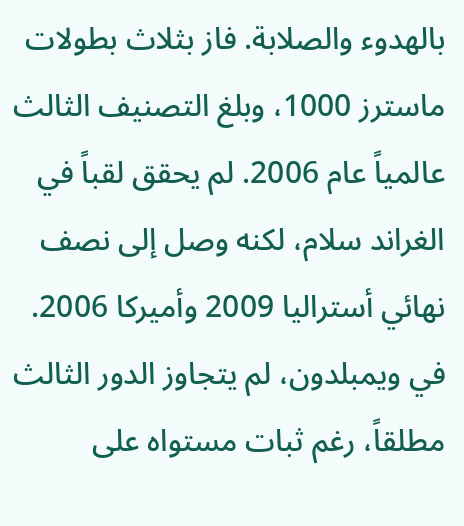بالهدوء والصلابة. فاز بثلاث بطولات ماسترز 1000، وبلغ التصنيف الثالث عالمياً عام 2006. لم يحقق لقباً في الغراند سلام، لكنه وصل إلى نصف نهائي أستراليا 2009 وأميركا 2006. في ويمبلدون، لم يتجاوز الدور الثالث مطلقاً، رغم ثبات مستواه على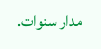مدار سنوات.